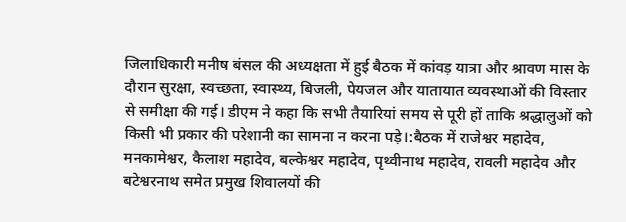जिलाधिकारी मनीष बंसल की अध्यक्षता में हुई बैठक में कांवड़ यात्रा और श्रावण मास के दौरान सुरक्षा, स्वच्छता, स्वास्थ्य, बिजली, पेयजल और यातायात व्यवस्थाओं की विस्तार से समीक्षा की गई। डीएम ने कहा कि सभी तैयारियां समय से पूरी हों ताकि श्रद्धालुओं को किसी भी प्रकार की परेशानी का सामना न करना पड़े।:बैठक में राजेश्वर महादेव, मनकामेश्वर, कैलाश महादेव, बल्केश्वर महादेव, पृथ्वीनाथ महादेव, रावली महादेव और बटेश्वरनाथ समेत प्रमुख शिवालयों की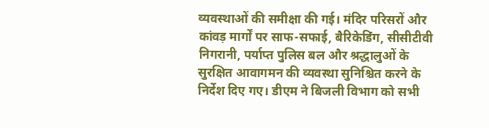व्यवस्थाओं की समीक्षा की गई। मंदिर परिसरों और कांवड़ मार्गों पर साफ-सफाई, बैरिकेडिंग, सीसीटीवी निगरानी, पर्याप्त पुलिस बल और श्रद्धालुओं के सुरक्षित आवागमन की व्यवस्था सुनिश्चित करने के निर्देश दिए गए। डीएम ने बिजली विभाग को सभी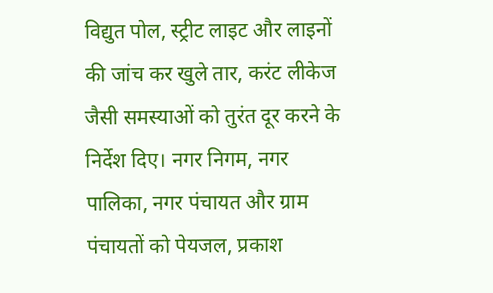विद्युत पोल, स्ट्रीट लाइट और लाइनों की जांच कर खुले तार, करंट लीकेज जैसी समस्याओं को तुरंत दूर करने के निर्देश दिए। नगर निगम, नगर पालिका, नगर पंचायत और ग्राम पंचायतों को पेयजल, प्रकाश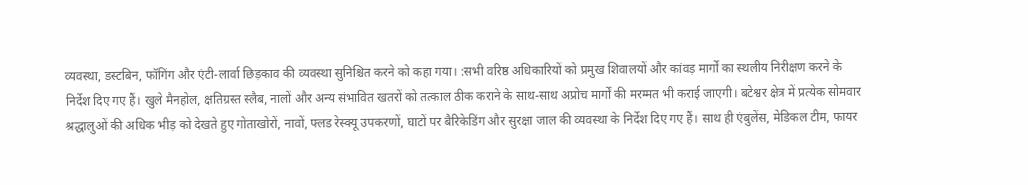व्यवस्था, डस्टबिन, फॉगिंग और एंटी-लार्वा छिड़काव की व्यवस्था सुनिश्चित करने को कहा गया। :सभी वरिष्ठ अधिकारियों को प्रमुख शिवालयों और कांवड़ मार्गों का स्थलीय निरीक्षण करने के निर्देश दिए गए हैं। खुले मैनहोल, क्षतिग्रस्त स्लैब, नालों और अन्य संभावित खतरों को तत्काल ठीक कराने के साथ-साथ अप्रोच मार्गों की मरम्मत भी कराई जाएगी। बटेश्वर क्षेत्र में प्रत्येक सोमवार श्रद्धालुओं की अधिक भीड़ को देखते हुए गोताखोरों, नावों, फ्लड रेस्क्यू उपकरणों, घाटों पर बैरिकेडिंग और सुरक्षा जाल की व्यवस्था के निर्देश दिए गए हैं। साथ ही एंबुलेंस, मेडिकल टीम, फायर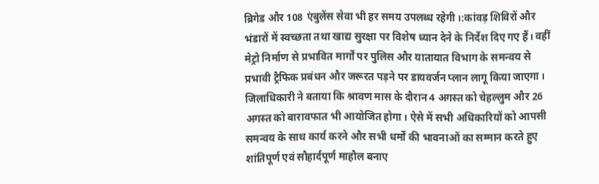ब्रिगेड और 108 एंबुलेंस सेवा भी हर समय उपलब्ध रहेगी।:कांवड़ शिविरों और भंडारों में स्वच्छता तथा खाद्य सुरक्षा पर विशेष ध्यान देने के निर्देश दिए गए हैं। वहीं मेट्रो निर्माण से प्रभावित मार्गों पर पुलिस और यातायात विभाग के समन्वय से प्रभावी ट्रैफिक प्रबंधन और जरूरत पड़ने पर डायवर्जन प्लान लागू किया जाएगा। जिलाधिकारी ने बताया कि श्रावण मास के दौरान 4 अगस्त को चेहल्लुम और 26 अगस्त को बारावफात भी आयोजित होगा। ऐसे में सभी अधिकारियों को आपसी समन्वय के साथ कार्य करने और सभी धर्मों की भावनाओं का सम्मान करते हुए शांतिपूर्ण एवं सौहार्दपूर्ण माहौल बनाए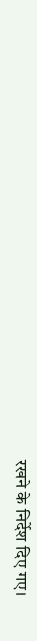रखने के निर्देश दिए गए।